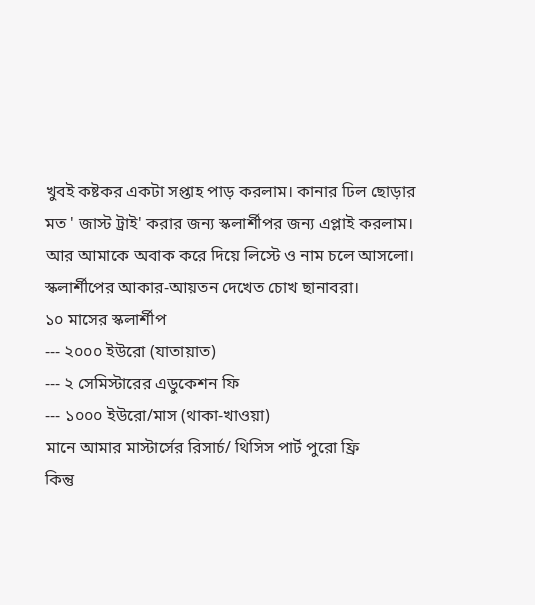খুবই কষ্টকর একটা সপ্তাহ পাড় করলাম। কানার ঢিল ছোড়ার মত ' জাস্ট ট্রাই' করার জন্য স্কলার্শীপর জন্য এপ্লাই করলাম। আর আমাকে অবাক করে দিয়ে লিস্টে ও নাম চলে আসলো। স্কলার্শীপের আকার-আয়তন দেখেত চোখ ছানাবরা।
১০ মাসের স্কলার্শীপ
--- ২০০০ ইউরো (যাতায়াত)
--- ২ সেমিস্টারের এডুকেশন ফি
--- ১০০০ ইউরো/মাস (থাকা-খাওয়া)
মানে আমার মাস্টার্সের রিসার্চ/ থিসিস পার্ট পুরো ফ্রি
কিন্তু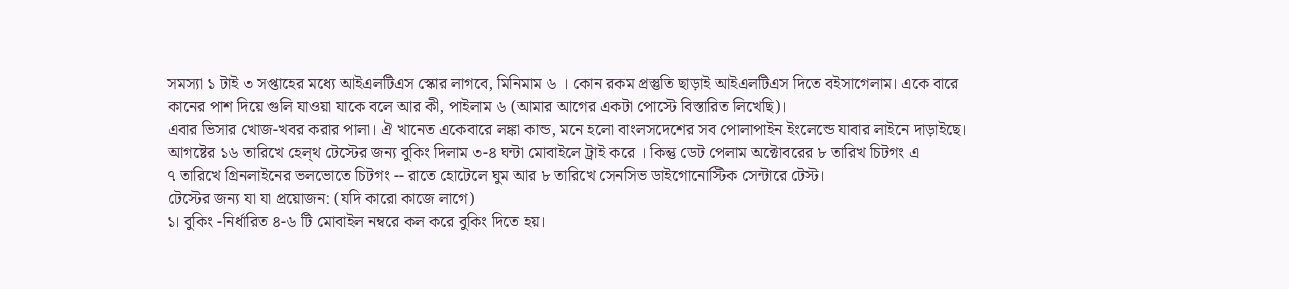সমস্যা ১ টাই ৩ সপ্তাহের মধ্যে আইএলটিএস স্কোর লাগবে, মিনিমাম ৬ । কোন রকম প্রস্তুতি ছাড়াই আইএলটিএস দিতে বইসাগেলাম। একে বারে কানের পাশ দিয়ে গুলি যাওয়া যাকে বলে আর কী, পাইলাম ৬ (আমার আগের একটা পোস্টে বিস্তারিত লিখেছি)।
এবার ভিসার খোজ-খবর করার পালা। ঐ খানেত একেবারে লঙ্কা কান্ড, মনে হলো বাংলসদেশের সব পোলাপাইন ইংলেন্ডে যাবার লাইনে দাড়াইছে। আগষ্টের ১৬ তারিখে হেল্থ টেস্টের জন্য বুকিং দিলাম ৩-৪ ঘন্টা মোবাইলে ট্রাই করে । কিন্তু ডেট পেলাম অক্টোবরের ৮ তারিখ চিটগং এ
৭ তারিখে গ্রিনলাইনের ভলভোতে চিটগং -- রাতে হোটেলে ঘুম আর ৮ তারিখে সেনসিভ ডাইগোনোস্টিক সেন্টারে টেস্ট।
টেস্টের জন্য যা যা প্রয়োজন: (যদি কারো কাজে লাগে)
১। বুকিং -নির্ধারিত ৪-৬ টি মোবাইল নম্বরে কল করে বুকিং দিতে হয়।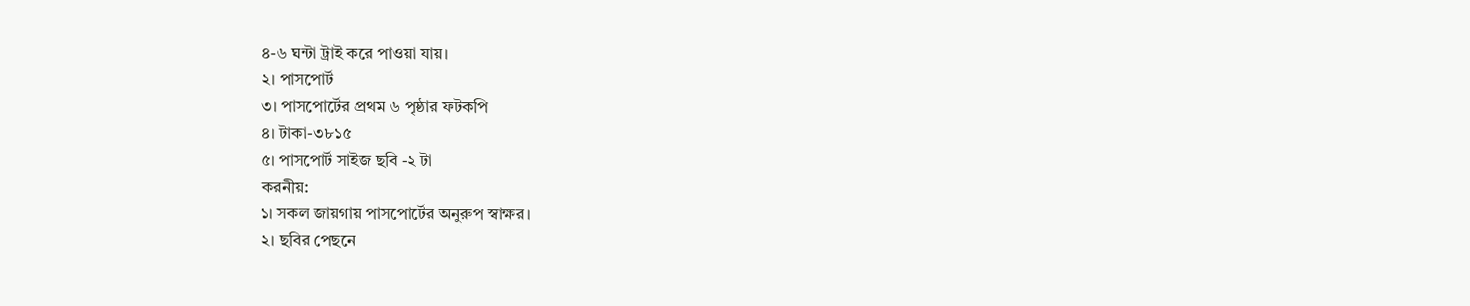৪-৬ ঘন্টা ট্রাই করে পাওয়া যায়।
২। পাসপোর্ট
৩। পাসপোর্টের প্রথম ৬ পৃষ্ঠার ফটকপি
৪। টাকা-৩৮১৫
৫। পাসপোর্ট সাইজ ছবি -২ টা
করনীয়:
১। সকল জায়গায় পাসপোর্টের অনুরুপ স্বাক্ষর।
২। ছবির পেছনে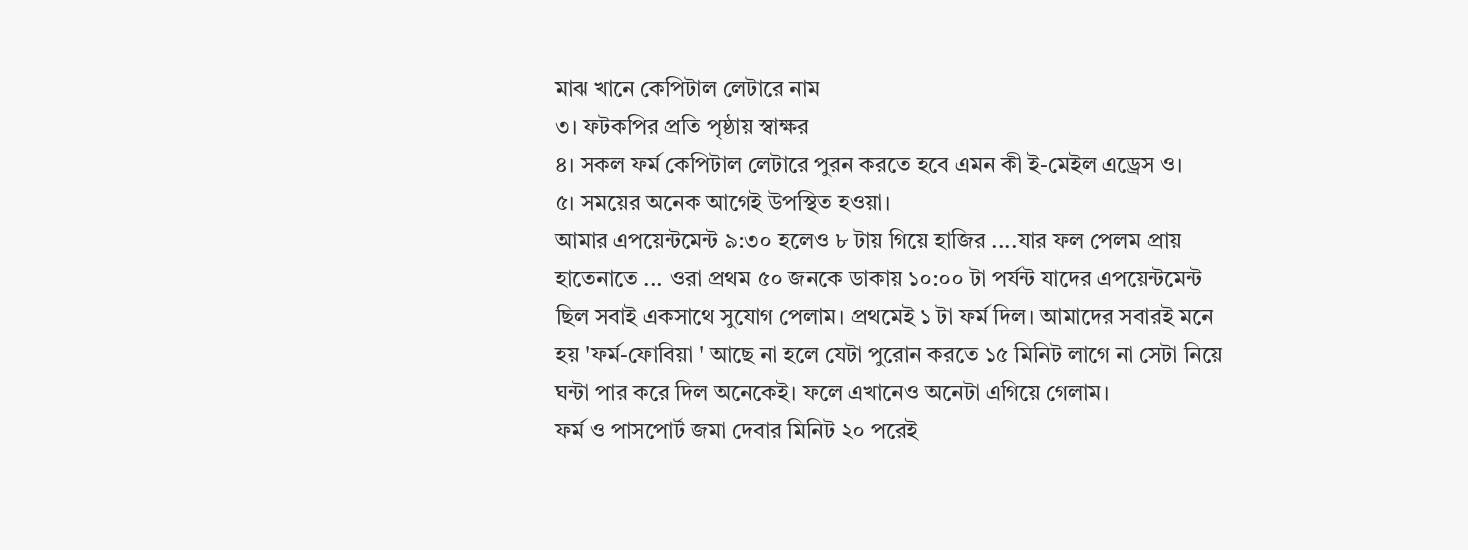মাঝ খানে কেপিটাল লেটারে নাম
৩। ফটকপির প্রতি পৃষ্ঠায় স্বাক্ষর
৪। সকল ফর্ম কেপিটাল লেটারে পুরন করতে হবে এমন কী ই-মেইল এড্রেস ও।
৫। সময়ের অনেক আগেই উপস্থিত হওয়া।
আমার এপয়েন্টমেন্ট ৯:৩০ হলেও ৮ টায় গিয়ে হাজির ....যার ফল পেলম প্রায় হাতেনাতে ... ওরা প্রথম ৫০ জনকে ডাকায় ১০:০০ টা পর্যন্ট যাদের এপয়েন্টমেন্ট ছিল সবাই একসাথে সুযোগ পেলাম। প্রথমেই ১ টা ফর্ম দিল। আমাদের সবারই মনে হয় 'ফর্ম-ফোবিয়া ' আছে না হলে যেটা পুরোন করতে ১৫ মিনিট লাগে না সেটা নিয়ে ঘন্টা পার করে দিল অনেকেই। ফলে এখানেও অনেটা এগিয়ে গেলাম।
ফর্ম ও পাসপোর্ট জমা দেবার মিনিট ২০ পরেই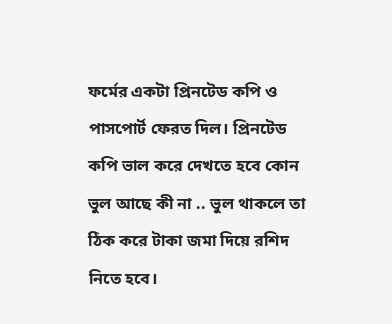ফর্মের একটা প্রিনটেড কপি ও পাসপোর্ট ফেরত দিল। প্রিনটেড কপি ভাল করে দেখতে হবে কোন ভুল আছে কী না .. ভুল থাকলে তা ঠিক করে টাকা জমা দিয়ে রশিদ নিতে হবে।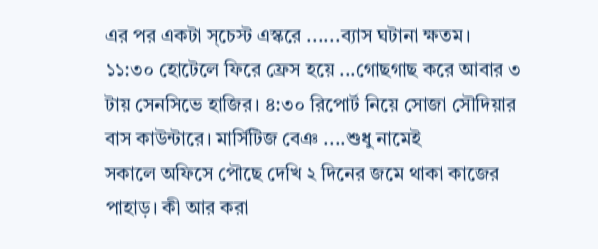এর পর একটা স্চেস্ট এস্করে ......ব্যাস ঘটানা ক্ষতম।
১১:৩০ হোটেলে ফিরে ফ্রেস হয়ে ...গোছগাছ করে আবার ৩ টায় সেনসিভে হাজির। ৪:৩০ রিপোর্ট নিয়ে সোজা সৌদিয়ার বাস কাউন্টারে। মার্সিটিজ বেঞ ....শুধু নামেই
সকালে অফিসে পৌছে দেখি ২ দিনের জমে থাকা কাজের পাহাড়। কী আর করা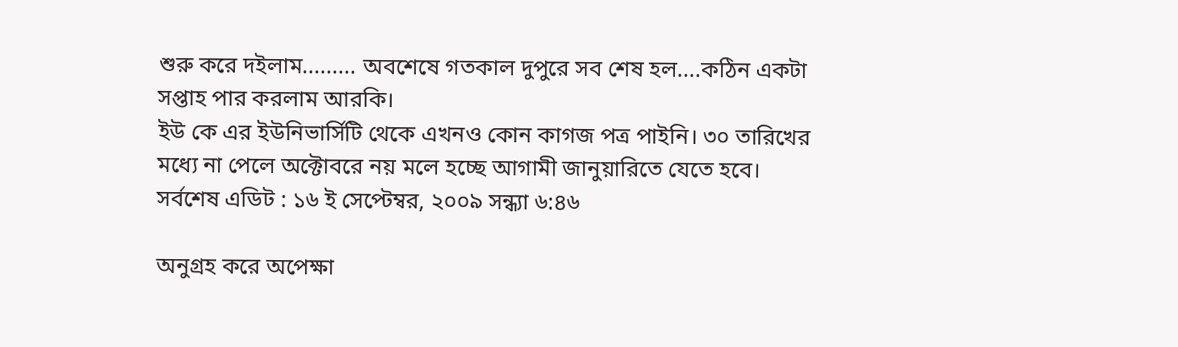শুরু করে দইলাম......... অবশেষে গতকাল দুপুরে সব শেষ হল....কঠিন একটা সপ্তাহ পার করলাম আরকি।
ইউ কে এর ইউনিভার্সিটি থেকে এখনও কোন কাগজ পত্র পাইনি। ৩০ তারিখের মধ্যে না পেলে অক্টোবরে নয় মলে হচ্ছে আগামী জানুয়ারিতে যেতে হবে।
সর্বশেষ এডিট : ১৬ ই সেপ্টেম্বর, ২০০৯ সন্ধ্যা ৬:৪৬

অনুগ্রহ করে অপেক্ষা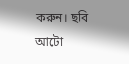করুন। ছবি আটো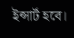ইন্সার্ট হবে।